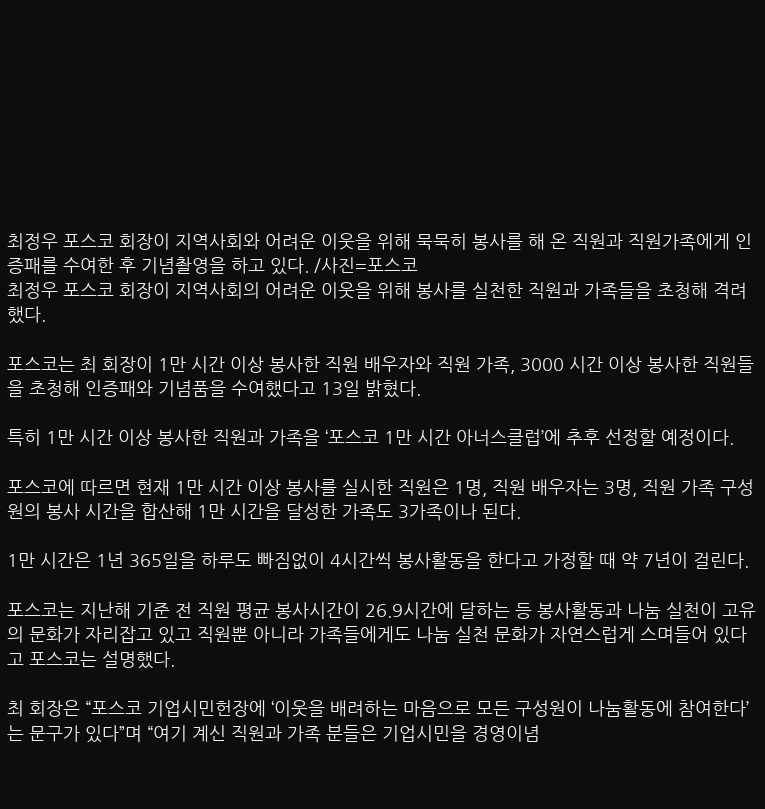최정우 포스코 회장이 지역사회와 어려운 이웃을 위해 묵묵히 봉사를 해 온 직원과 직원가족에게 인증패를 수여한 후 기념촬영을 하고 있다. /사진=포스코
최정우 포스코 회장이 지역사회의 어려운 이웃을 위해 봉사를 실천한 직원과 가족들을 초청해 격려했다.

포스코는 최 회장이 1만 시간 이상 봉사한 직원 배우자와 직원 가족, 3000 시간 이상 봉사한 직원들을 초청해 인증패와 기념품을 수여했다고 13일 밝혔다.

특히 1만 시간 이상 봉사한 직원과 가족을 ‘포스코 1만 시간 아너스클럽’에 추후 선정할 예정이다.

포스코에 따르면 현재 1만 시간 이상 봉사를 실시한 직원은 1명, 직원 배우자는 3명, 직원 가족 구성원의 봉사 시간을 합산해 1만 시간을 달성한 가족도 3가족이나 된다.

1만 시간은 1년 365일을 하루도 빠짐없이 4시간씩 봉사활동을 한다고 가정할 때 약 7년이 걸린다.

포스코는 지난해 기준 전 직원 평균 봉사시간이 26.9시간에 달하는 등 봉사활동과 나눔 실천이 고유의 문화가 자리잡고 있고 직원뿐 아니라 가족들에게도 나눔 실천 문화가 자연스럽게 스며들어 있다고 포스코는 설명했다.

최 회장은 “포스코 기업시민헌장에 ‘이웃을 배려하는 마음으로 모든 구성원이 나눔활동에 참여한다’는 문구가 있다”며 “여기 계신 직원과 가족 분들은 기업시민을 경영이념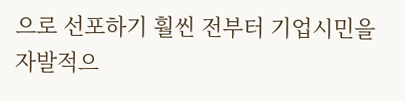으로 선포하기 훨씬 전부터 기업시민을 자발적으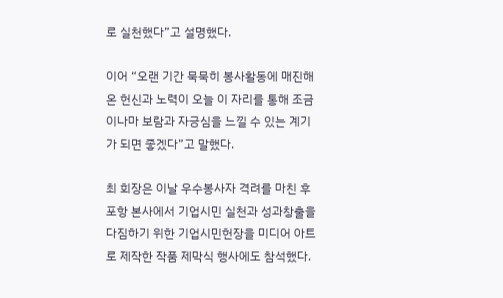로 실천했다”고 설명했다.

이어 “오랜 기간 묵묵히 봉사활동에 매진해 온 헌신과 노력이 오늘 이 자리를 통해 조금이나마 보람과 자긍심을 느낄 수 있는 계기가 되면 좋겠다”고 말했다.

최 회장은 이날 우수봉사자 격려를 마친 후 포항 본사에서 기업시민 실천과 성과창출을 다짐하기 위한 기업시민헌장을 미디어 아트로 제작한 작품 제막식 행사에도 참석했다.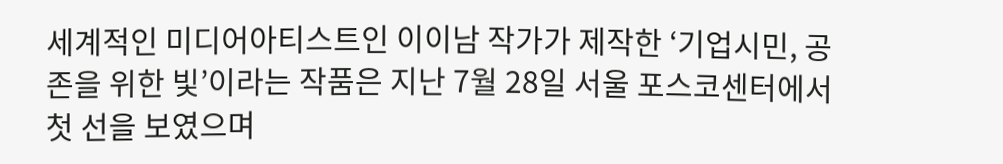세계적인 미디어아티스트인 이이남 작가가 제작한 ‘기업시민, 공존을 위한 빛’이라는 작품은 지난 7월 28일 서울 포스코센터에서 첫 선을 보였으며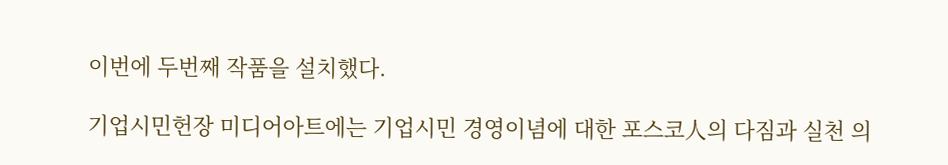이번에 두번째 작품을 설치했다.

기업시민헌장 미디어아트에는 기업시민 경영이념에 대한 포스코人의 다짐과 실천 의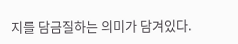지를 담금질하는 의미가 담겨있다.